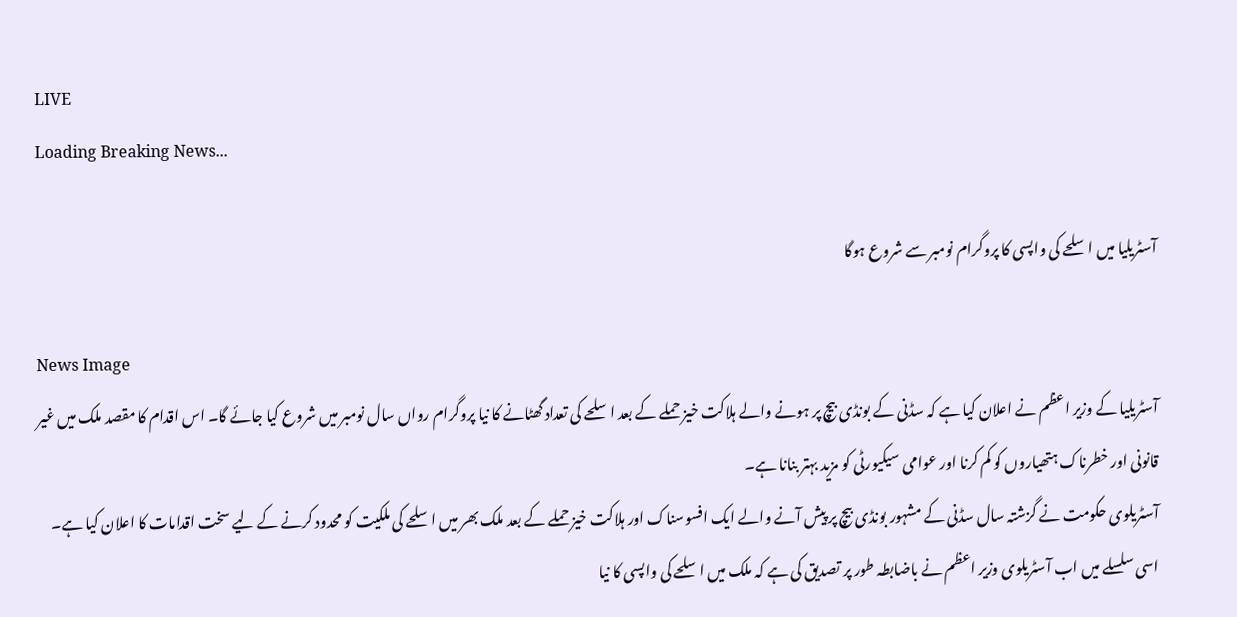LIVE
Loading Breaking News...

آسٹریلیا میں اسلحے کی واپسی کا پروگرام نومبر سے شروع ہوگا

News Image
آسٹریلیا کے وزیر اعظم نے اعلان کیا ہے کہ سڈنی کے بونڈی بیچ پر ہونے والے ہلاکت خیز حملے کے بعد اسلحے کی تعداد گھٹانے کا نیا پروگرام رواں سال نومبر میں شروع کیا جائے گا۔ اس اقدام کا مقصد ملک میں غیر قانونی اور خطرناک ہتھیاروں کو کم کرنا اور عوامی سیکیورٹی کو مزید بہتر بنانا ہے۔
آسٹریلوی حکومت نے گزشتہ سال سڈنی کے مشہور بونڈی بیچ پر پیش آنے والے ایک افسوسناک اور ہلاکت خیز حملے کے بعد ملک بھر میں اسلحے کی ملکیت کو محدود کرنے کے لیے سخت اقدامات کا اعلان کیا ہے۔ اسی سلسلے میں اب آسٹریلوی وزیر اعظم نے باضابطہ طور پر تصدیق کی ہے کہ ملک میں اسلحے کی واپسی کا نیا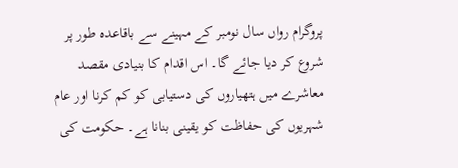پروگرام رواں سال نومبر کے مہینے سے باقاعدہ طور پر شروع کر دیا جائے گا۔ اس اقدام کا بنیادی مقصد معاشرے میں ہتھیاروں کی دستیابی کو کم کرنا اور عام شہریوں کی حفاظت کو یقینی بنانا ہے۔ حکومت کی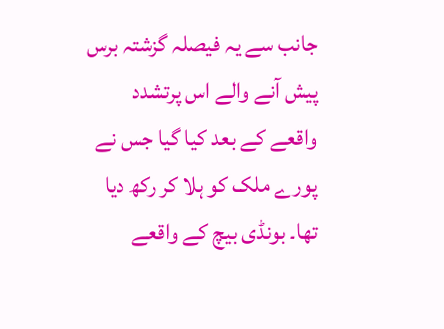جانب سے یہ فیصلہ گزشتہ برس پیش آنے والے اس پرتشدد واقعے کے بعد کیا گیا جس نے پورے ملک کو ہلا کر رکھ دیا تھا۔ بونڈی بیچ کے واقعے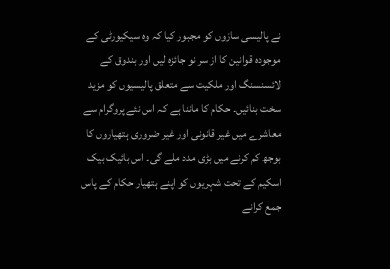نے پالیسی سازوں کو مجبور کیا کہ وہ سیکیورٹی کے موجودہ قوانین کا از سر نو جائزہ لیں اور بندوق کے لائسنسنگ اور ملکیت سے متعلق پالیسیوں کو مزید سخت بنائیں۔ حکام کا ماننا ہے کہ اس نئے پروگرام سے معاشرے میں غیر قانونی اور غیر ضروری ہتھیاروں کا بوجھ کم کرنے میں بڑی مدد ملے گی۔ اس بائیک بیک اسکیم کے تحت شہریوں کو اپنے ہتھیار حکام کے پاس جمع کرانے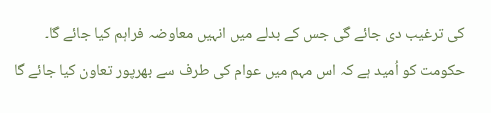کی ترغیب دی جائے گی جس کے بدلے میں انہیں معاوضہ فراہم کیا جائے گا۔ حکومت کو اُمید ہے کہ اس مہم میں عوام کی طرف سے بھرپور تعاون کیا جائے گا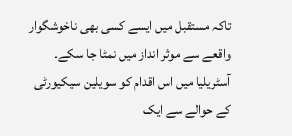تاکہ مستقبل میں ایسے کسی بھی ناخوشگوار واقعے سے موثر انداز میں نمٹا جا سکے۔ آسٹریلیا میں اس اقدام کو سویلین سیکیورٹی کے حوالے سے ایک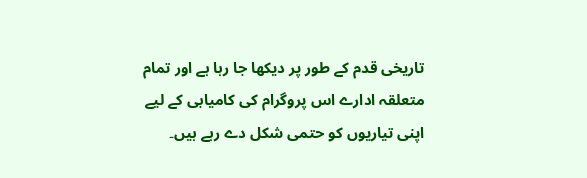تاریخی قدم کے طور پر دیکھا جا رہا ہے اور تمام متعلقہ ادارے اس پروگرام کی کامیابی کے لیے اپنی تیاریوں کو حتمی شکل دے رہے ہیں۔